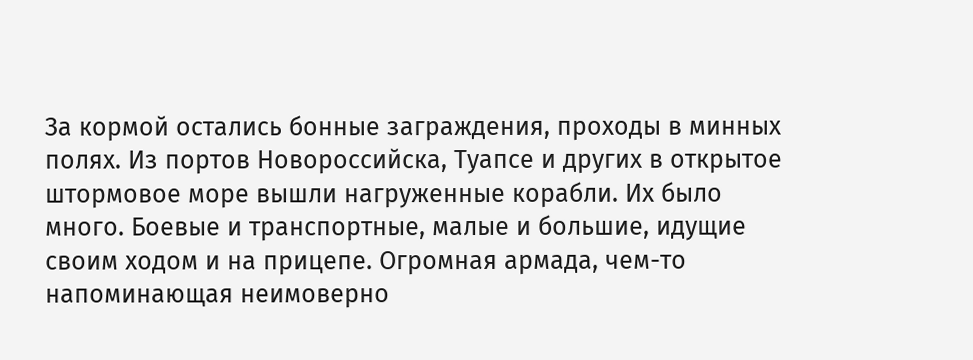За кормой остались бонные заграждения, проходы в минных полях. Из портов Новороссийска, Туапсе и других в открытое штормовое море вышли нагруженные корабли. Их было много. Боевые и транспортные, малые и большие, идущие своим ходом и на прицепе. Огромная армада, чем-то напоминающая неимоверно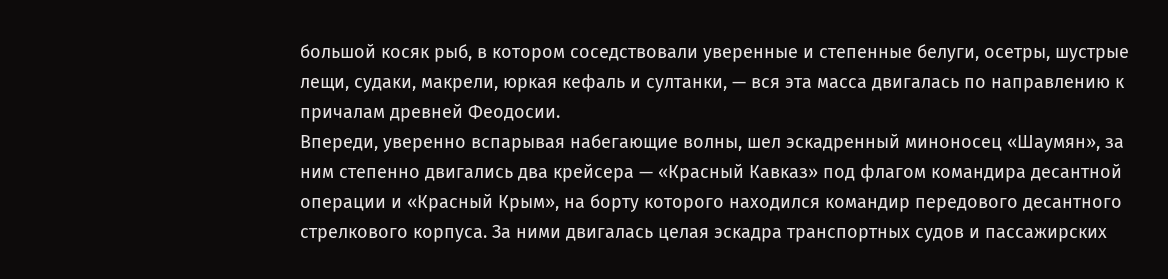большой косяк рыб, в котором соседствовали уверенные и степенные белуги, осетры, шустрые лещи, судаки, макрели, юркая кефаль и султанки, — вся эта масса двигалась по направлению к причалам древней Феодосии.
Впереди, уверенно вспарывая набегающие волны, шел эскадренный миноносец «Шаумян», за ним степенно двигались два крейсера — «Красный Кавказ» под флагом командира десантной операции и «Красный Крым», на борту которого находился командир передового десантного стрелкового корпуса. За ними двигалась целая эскадра транспортных судов и пассажирских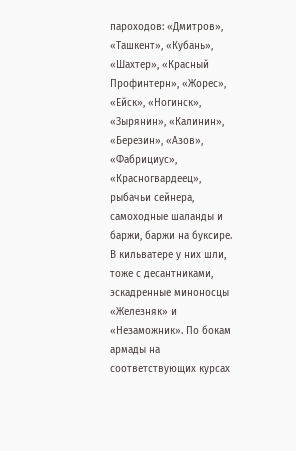пароходов: «Дмитров», «Ташкент», «Кубань», «Шахтер», «Красный Профинтерн», «Жорес», «Ейск», «Ногинск», «Зырянин», «Калинин», «Березин», «Азов», «Фабрициус», «Красногвардеец», рыбачьи сейнера, самоходные шаланды и баржи, баржи на буксире. В кильватере у них шли, тоже с десантниками, эскадренные миноносцы «Железняк» и «Незаможник». По бокам армады на соответствующих курсах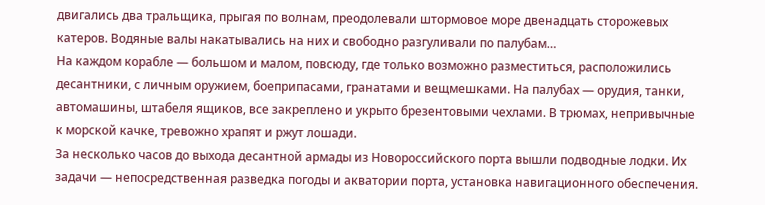двигались два тральщика, прыгая по волнам, преодолевали штормовое море двенадцать сторожевых катеров. Водяные валы накатывались на них и свободно разгуливали по палубам…
На каждом корабле — большом и малом, повсюду, где только возможно разместиться, расположились десантники, с личным оружием, боеприпасами, гранатами и вещмешками. На палубах — орудия, танки, автомашины, штабеля ящиков, все закреплено и укрыто брезентовыми чехлами. В трюмах, непривычные к морской качке, тревожно храпят и ржут лошади.
За несколько часов до выхода десантной армады из Новороссийского порта вышли подводные лодки. Их задачи — непосредственная разведка погоды и акватории порта, установка навигационного обеспечения.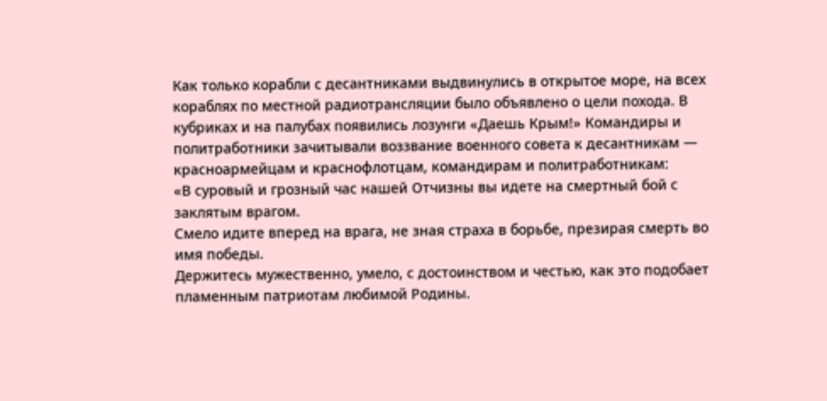Как только корабли с десантниками выдвинулись в открытое море, на всех кораблях по местной радиотрансляции было объявлено о цели похода. В кубриках и на палубах появились лозунги «Даешь Крым!» Командиры и политработники зачитывали воззвание военного совета к десантникам — красноармейцам и краснофлотцам, командирам и политработникам:
«В суровый и грозный час нашей Отчизны вы идете на смертный бой с заклятым врагом.
Смело идите вперед на врага, не зная страха в борьбе, презирая смерть во имя победы.
Держитесь мужественно, умело, с достоинством и честью, как это подобает пламенным патриотам любимой Родины.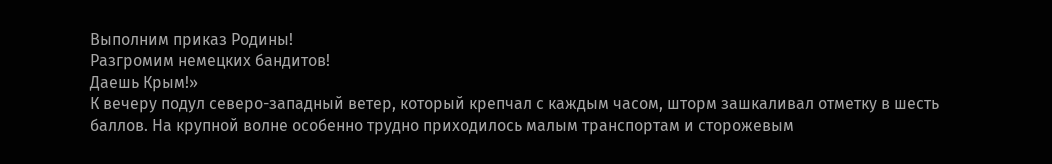Выполним приказ Родины!
Разгромим немецких бандитов!
Даешь Крым!»
К вечеру подул северо-западный ветер, который крепчал с каждым часом, шторм зашкаливал отметку в шесть баллов. На крупной волне особенно трудно приходилось малым транспортам и сторожевым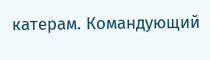катерам. Командующий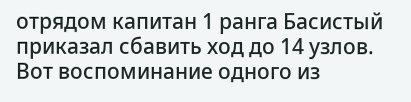отрядом капитан 1 ранга Басистый приказал сбавить ход до 14 узлов.
Вот воспоминание одного из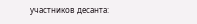участников десанта: